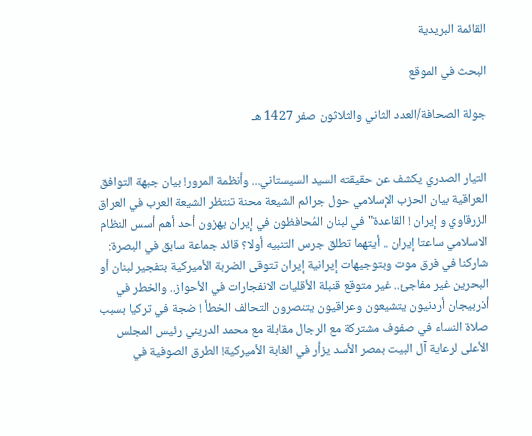القائمة البريدية

البحث في الموقع

جولة الصحافة/العدد الثاني والثلاثون صفر 1427 هـ


التيار الصدري يكشف عن حقيقته السيد السيستاني... وأنظمة المرور! بيان جبهة التوافق العراقية بيان الحزب الإسلامي حول جرائم الشيعة محنة تنتظر الشيعة العرب في العراق الزرقاوي و إيران ! القاعدة" في لبنان المُحافظون في إيران يهزون أحد أهم أسس النظام الاسلامي ساعتا إيران .. أيتهما تطلق جرس التنبيه أولا؟ قائد جماعة سابق في البصرة: شاركنا في فرق موت وبتوجيهات إيرانية إيران تتوقى الضربة الأميركية بتفجير لبنان أو البحرين غير مفاجئ.. غير متوقع قنبلة الأقليات الانفجارات في الأحواز.. والخطر في أذربيجان أردنيون يتشيعون وعراقيون يتنصرون التحالف الخطأ ! ضجة في تركيا بسبب صلاة النساء في صفوف مشتركة مع الرجال مقابلة مع محمد الدريني رئيس المجلس الأعلى لرعاية آل البيت بمصر الأسد يزأر في الغابة الأميركية! الطرق الصوفية في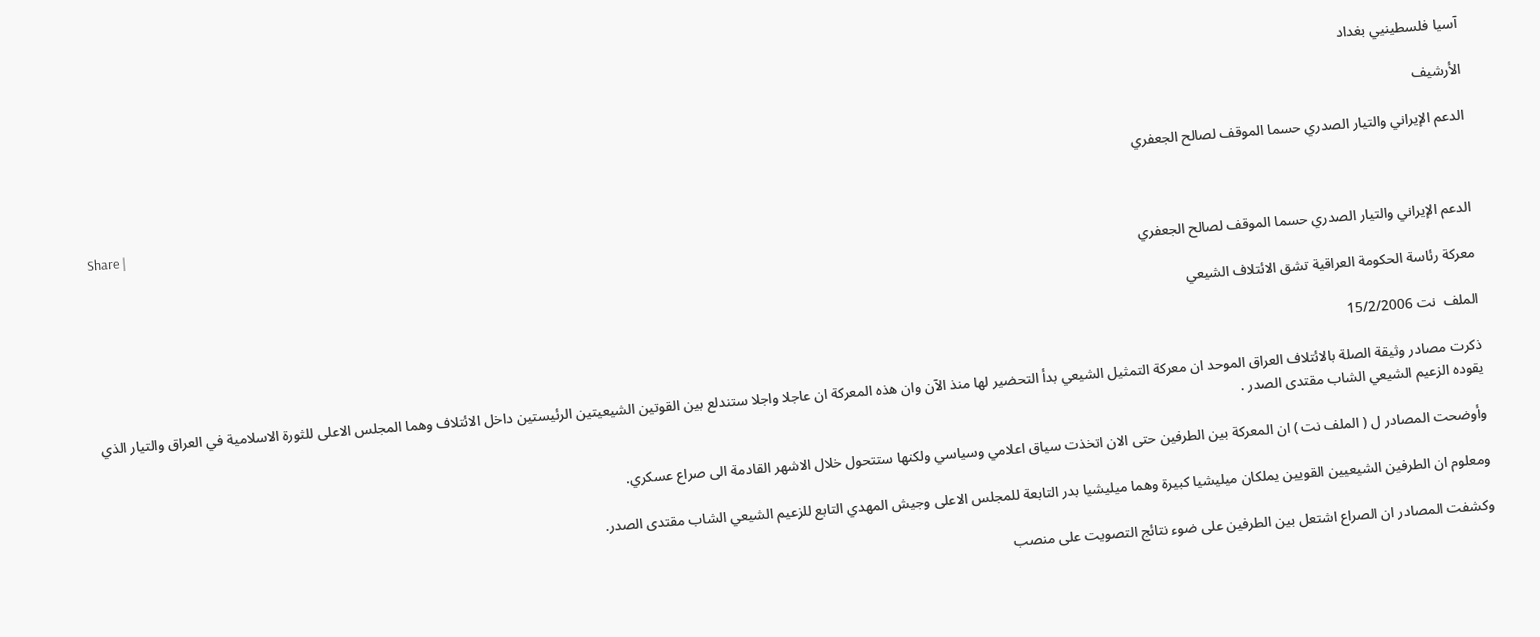آسيا فلسطينيي بغداد

الأرشيف

الدعم الإيراني والتيار الصدري حسما الموقف لصالح الجعفري

Share |

الدعم الإيراني والتيار الصدري حسما الموقف لصالح الجعفري

معركة رئاسة الحكومة العراقية تشق الائتلاف الشيعي

الملف  نت 15/2/2006

ذكرت مصادر وثيقة الصلة بالائتلاف العراق الموحد ان معركة التمثيل الشيعي بدأ التحضير لها منذ الآن وان هذه المعركة ان عاجلا واجلا ستندلع بين القوتين الشيعيتين الرئيستين داخل الائتلاف وهما المجلس الاعلى للثورة الاسلامية في العراق والتيار الذي يقوده الزعيم الشيعي الشاب مقتدى الصدر .

وأوضحت المصادر ل ( الملف نت ) ان المعركة بين الطرفين حتى الان اتخذت سياق اعلامي وسياسي ولكنها ستتحول خلال الاشهر القادمة الى صراع عسكري.

ومعلوم ان الطرفين الشيعيين القويين يملكان ميليشيا كبيرة وهما ميليشيا بدر التابعة للمجلس الاعلى وجيش المهدي التابع للزعيم الشيعي الشاب مقتدى الصدر.

وكشفت المصادر ان الصراع اشتعل بين الطرفين على ضوء نتائج التصويت على منصب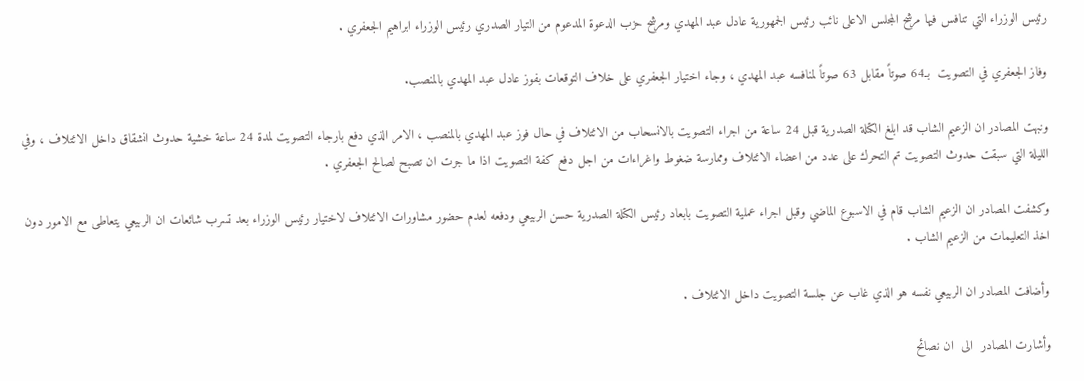رئيس الوزراء التي تنافس فيها مرشح المجلس الاعلى نائب رئيس الجمهورية عادل عبد المهدي ومرشح حزب الدعوة المدعوم من التيار الصدري رئيس الوزراء ابراهيم الجعفري .

وفاز الجعفري في التصويت  بـ64 صوتاً مقابل 63 صوتاً لمنافسه عبد المهدي ، وجاء اختيار الجعفري على خلاف التوقعات بفوز عادل عبد المهدي بالمنصب.

ونبهت المصادر ان الزعيم الشاب قد ابلغ الكتلة الصدرية قبل 24 ساعة من اجراء التصويت بالانسحاب من الائتلاف في حال فوز عبد المهدي بالمنصب ، الامر الذي دفع بارجاء التصويت لمدة 24 ساعة خشية حدوث انشقاق داخل الائتلاف ، وفي الليلة التي سبقت حدوث التصويت تم التحرك على عدد من اعضاء الائتلاف وممارسة ضغوط واغراءات من اجل دفع كفة التصويت اذا ما جرت ان تصبح لصالح الجعفري .

وكشفت المصادر ان الزعيم الشاب قام في الاسبوع الماضي وقبل اجراء عملية التصويت بابعاد رئيس الكتلة الصدرية حسن الربيعي ودفعه لعدم حضور مشاورات الائتلاف لاختيار رئيس الوزراء بعد تسرب شائعات ان الربيعي يتعاطى مع الامور دون اخذ التعليمات من الزعيم الشاب .

وأضافت المصادر ان الربيعي نفسه هو الذي غاب عن جلسة التصويت داخل الائتلاف .

وأشارت المصادر  الى  ان نصائح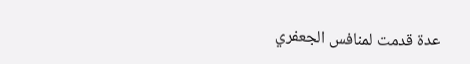عدة قدمت لمنافس الجعفري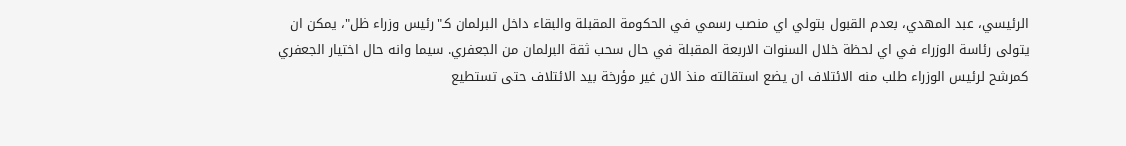الرئيسي، عبد المهدي، بعدم القبول بتولي اي منصب رسمي في الحكومة المقبلة والبقاء داخل البرلمان كـ"رئيس وزراء ظل"، يمكن ان يتولى رئاسة الوزراء في اي لحظة خلال السنوات الاربعة المقبلة في حال سحب ثقة البرلمان من الجعفري. سيما وانه حال اختيار الجعفري كمرشح لرئيس الوزراء طلب منه الائتلاف ان يضع استقالته منذ الان غير مؤرخة بيد الائتلاف حتى تستطيع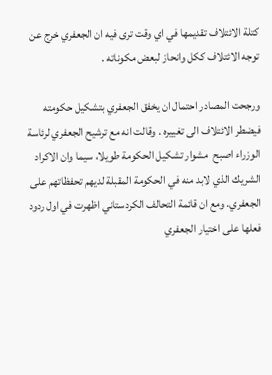كتلة الائتلاف تقديمها في اي وقت ترى فيه ان الجعفري خرج عن توجه الائتلاف ككل وانحاز لبعض مكوناته .

ورجحت المصادر احتمال ان يخفق الجعفري بتشكيل حكومته فيضطر الائتلاف الى تغييره . وقالت انه مع ترشيح الجعفري لرئاسة الوزراء اصبح  مشوار تشكيل الحكومة طويلا، سيما وان الاكراد الشريك الذي لابد منه في الحكومة المقبلة لديهم تحفظاتهم على الجعفري. ومع ان قائمة التحالف الكردستاني اظهرت في اول ردود فعلها على اختيار الجعفري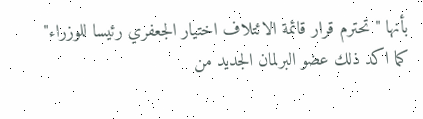بأنها "تحترم قرار قائمة الائتلاف اختيار الجعفري رئيسا للوزراء" كما اكد ذلك عضو البرلمان الجديد من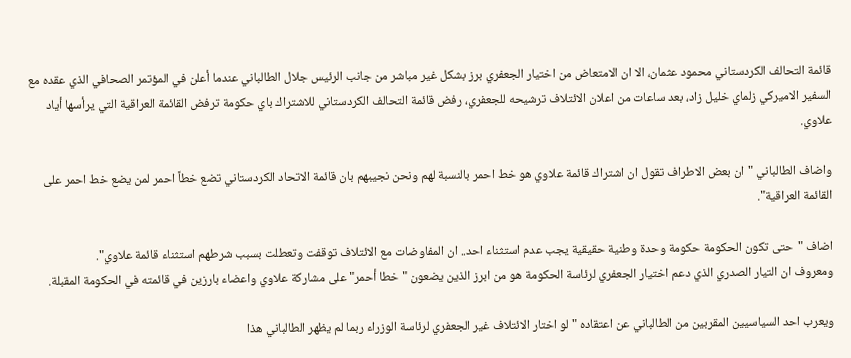قائمة التحالف الكردستاني محمود عثمان، الا ان الامتعاض من اختيار الجعفري برز بشكل غير مباشر من جانب الرئيس جلال الطالباني عندما أعلن في المؤتمر الصحافي الذي عقده مع السفير الاميركي زلماي خليل زاد، بعد ساعات من اعلان الائتلاف ترشيحه للجعفري، رفض قائمة التحالف الكردستاني للاشتراك باي حكومة ترفض القائمة العراقية التي يرأسها أياد علاوي.

واضاف الطالباني "ان بعض الاطراف تقول ان اشتراك قائمة علاوي هو خط احمر بالنسبة لهم ونحن نجيبهم بان قائمة الاتحاد الكردستاني تضع خطاً احمر لمن يضع خط احمر على القائمة العراقية".

اضاف "حتى تكون الحكومة حكومة وحدة وطنية حقيقية يجب عدم استثناء احد.. ان المفاوضات مع الائتلاف توقفت وتعطلت بسبب شرطهم استثناء قائمة علاوي".
ومعروف ان التيار الصدري الذي دعم اختيار الجعفري لرئاسة الحكومة هو من ابرز الذين يضعون "خطا أحمر" على مشاركة علاوي واعضاء بارزين في قائمته في الحكومة المقبلة.

ويعرب احد السياسيين المقربين من الطالباني عن اعتقاده "لو اختار الائتلاف غير الجعفري لرئاسة الوزراء ربما لم يظهر الطالباني هذا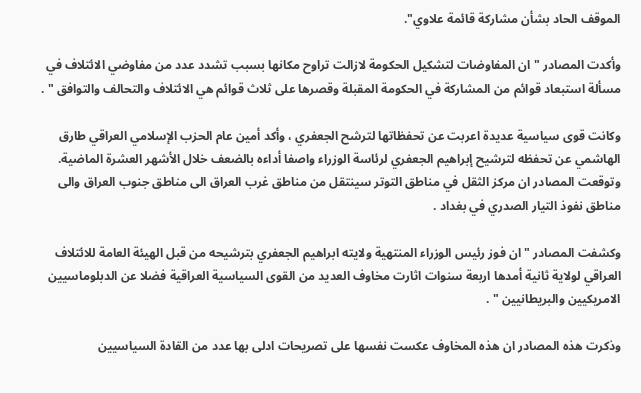الموقف الحاد بشأن مشاركة قائمة علاوي".

وأكدت المصادر " ان المفاوضات لتشكيل الحكومة لازالت تراوح مكانها بسبب تشدد عدد من مفاوضي الائتلاف في مسألة استبعاد قوائم من المشاركة في الحكومة المقبلة وقصرها على ثلاث قوائم هي الائتلاف والتحالف والتوافق " .

وكانت قوى سياسية عديدة اعربت عن تحفظاتها لترشح الجعفري ، وأكد أمين عام الحزب الإسلامي العراقي طارق الهاشمي عن تحفظه لترشيح إبراهيم الجعفري لرئاسة الوزراء واصفا أداءه بالضعف خلال الأشهر العشرة الماضية.
وتوقعت المصادر ان مركز الثقل في مناطق التوتر سينتقل من مناطق غرب العراق الى مناطق جنوب العراق والى مناطق نفوذ التيار الصدري في بغداد .

وكشفت المصادر " ان فوز رئيس الوزراء المنتهية ولايته ابراهيم الجعفري بترشيحه من قبل الهيئة العامة للائتلاف العراقي لولاية ثانية أمدها اربعة سنوات اثارت مخاوف العديد من القوى السياسية العراقية فضلا عن الدبلوماسيين الامريكيين والبريطانيين " .

وذكرت هذه المصادر ان هذه المخاوف عكست نفسها على تصريحات ادلى بها عدد من القادة السياسيين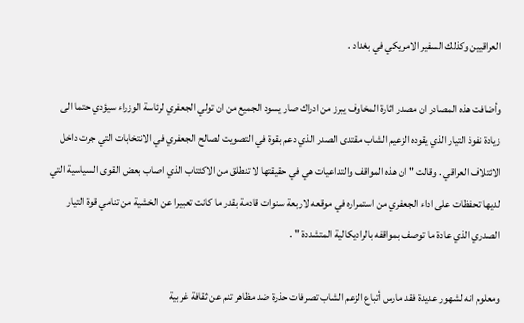العراقيين وكذلك السفير الامريكي في بغداد .

وأضافت هذه المصادر ان مصدر اثارة المخاوف يبرز من ادراك صار يسود الجميع من ان تولي الجعفري لرئاسة الوزراء سيؤدي حتما الى زيادة نفوذ التيار الذي يقوده الزعيم الشاب مقتدى الصدر الذي دعم بقوة في التصويت لصالح الجعفري في الانتخابات التي جرت داخل الائتلاف العراقي . وقالت " ان هذه المواقف والتداعيات هي في حقيقتها لا تنطلق من الاكئتاب الذي اصاب بعض القوى السياسية التي لديها تحفظات على اداء الجعفري من استمراره في موقعه لاربعة سنوات قادمة بقدر ما كانت تعبيرا عن الخشية من تنامي قوة التيار الصدري الذي عادة ما توصف بمواقفه بالراديكالية المتشددة " .

ومعلوم انه لشهور عديدة فقد مارس أتباع الزعم الشاب تصرفات حذرة ضد مظاهر تنم عن ثقافة غربية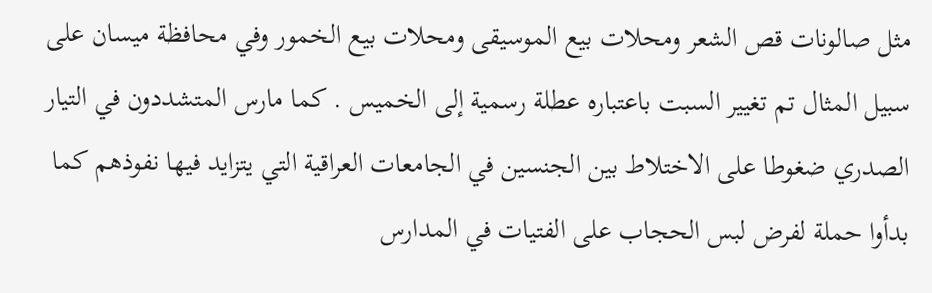مثل صالونات قص الشعر ومحلات بيع الموسيقى ومحلات بيع الخمور وفي محافظة ميسان على سبيل المثال تم تغيير السبت باعتباره عطلة رسمية إلى الخميس . كما مارس المتشددون في التيار الصدري ضغوطا على الاختلاط بين الجنسين في الجامعات العراقية التي يتزايد فيها نفوذهم كما بدأوا حملة لفرض لبس الحجاب على الفتيات في المدارس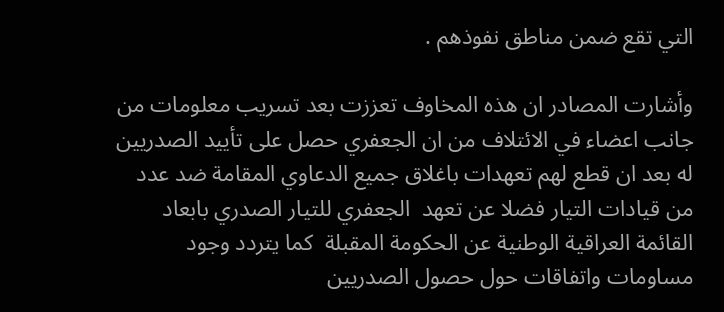التي تقع ضمن مناطق نفوذهم .

وأشارت المصادر ان هذه المخاوف تعززت بعد تسريب معلومات من جانب اعضاء في الائتلاف من ان الجعفري حصل على تأييد الصدريين له بعد ان قطع لهم تعهدات باغلاق جميع الدعاوي المقامة ضد عدد من قيادات التيار فضلا عن تعهد  الجعفري للتيار الصدري بابعاد القائمة العراقية الوطنية عن الحكومة المقبلة  كما يتردد وجود مساومات واتفاقات حول حصول الصدريين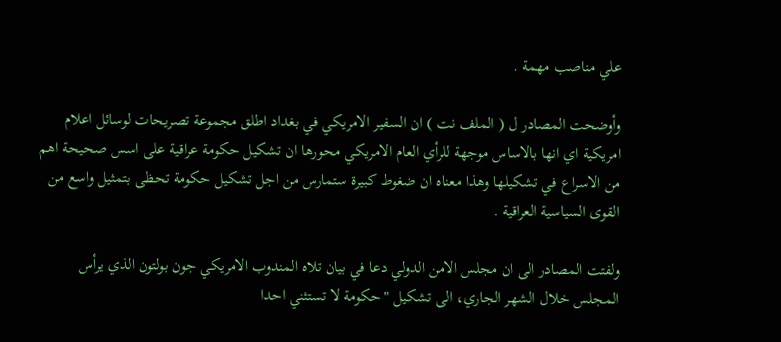علي مناصب مهمة .

وأوضحت المصادر ل ( الملف نت ) ان السفير الامريكي في بغداد اطلق مجموعة تصريحات لوسائل اعلام امريكية اي انها بالاساس موجهة للرأي العام الامريكي محورها ان تشكيل حكومة عراقية على اسس صحيحة اهم من الاسراع في تشكيلها وهذا معناه ان ضغوط كبيرة ستمارس من اجل تشكيل حكومة تحظى بتمثيل واسع من القوى السياسية العراقية .

ولفتت المصادر الى ان مجلس الامن الدولي دعا في بيان تلاه المندوب الامريكي جون بولتون الذي يرأس المجلس خلال الشهر الجاري، الى تشكيل "حكومة لا تستثني احدا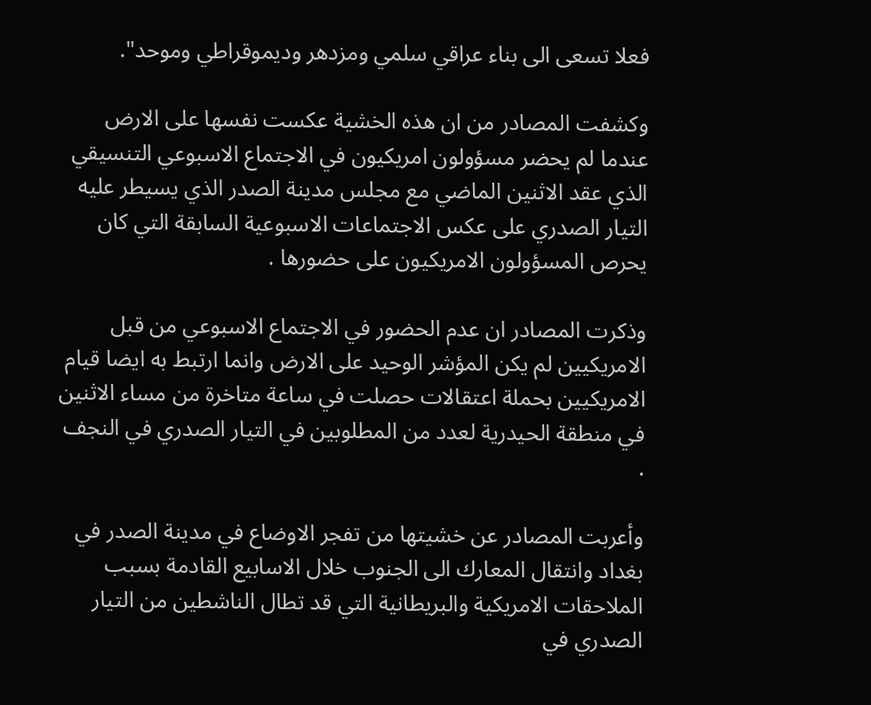فعلا تسعى الى بناء عراقي سلمي ومزدهر وديموقراطي وموحد".

وكشفت المصادر من ان هذه الخشية عكست نفسها على الارض عندما لم يحضر مسؤولون امريكيون في الاجتماع الاسبوعي التنسيقي الذي عقد الاثنين الماضي مع مجلس مدينة الصدر الذي يسيطر عليه التيار الصدري على عكس الاجتماعات الاسبوعية السابقة التي كان يحرص المسؤولون الامريكيون على حضورها .

وذكرت المصادر ان عدم الحضور في الاجتماع الاسبوعي من قبل الامريكيين لم يكن المؤشر الوحيد على الارض وانما ارتبط به ايضا قيام الامريكيين بحملة اعتقالات حصلت في ساعة متاخرة من مساء الاثنين في منطقة الحيدرية لعدد من المطلوبين في التيار الصدري في النجف .

وأعربت المصادر عن خشيتها من تفجر الاوضاع في مدينة الصدر في بغداد وانتقال المعارك الى الجنوب خلال الاسابيع القادمة بسبب الملاحقات الامريكية والبريطانية التي قد تطال الناشطين من التيار الصدري في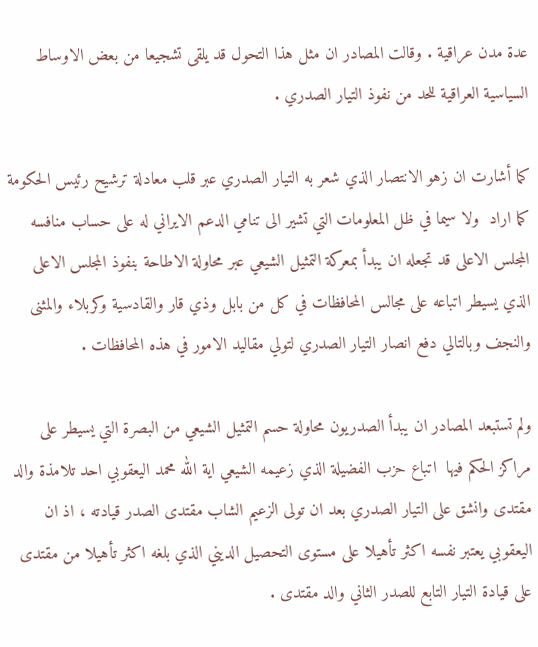عدة مدن عراقية . وقالت المصادر ان مثل هذا التحول قد يلقى تشجيعا من بعض الاوساط السياسية العراقية للحد من نفوذ التيار الصدري .

كما أشارت ان زهو الانتصار الذي شعر به التيار الصدري عبر قلب معادلة ترشيح رئيس الحكومة كما اراد  ولا سيما في ظل المعلومات التي تشير الى تنامي الدعم الايراني له على حساب منافسه المجلس الاعلى قد تجعله ان يبدأ بمعركة التمثيل الشيعي عبر محاولة الاطاحة بنفوذ المجلس الاعلى الذي يسيطر اتباعه على مجالس المحافظات في كل من بابل وذي قار والقادسية وكربلاء والمثنى والنجف وبالتالي دفع انصار التيار الصدري لتولي مقاليد الامور في هذه المحافظات .

ولم تستبعد المصادر ان يبدأ الصدريون محاولة حسم التمثيل الشيعي من البصرة التي يسيطر على مراكز الحكم فيها  اتباع حزب الفضيلة الذي زعيمه الشيعي اية الله محمد اليعقوبي احد تلامذة والد مقتدى وانشق على التيار الصدري بعد ان تولى الزعيم الشاب مقتدى الصدر قيادته ، اذ ان اليعقوبي يعتبر نفسه اكثر تأهيلا على مستوى التحصيل الديني الذي بلغه اكثر تأهيلا من مقتدى على قيادة التيار التابع للصدر الثاني والد مقتدى .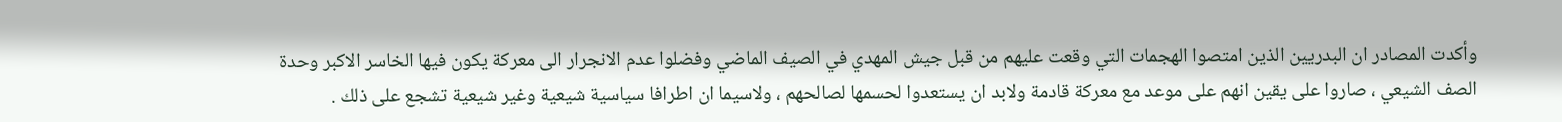وأكدت المصادر ان البدريين الذين امتصوا الهجمات التي وقعت عليهم من قبل جيش المهدي في الصيف الماضي وفضلوا عدم الانجرار الى معركة يكون فيها الخاسر الاكبر وحدة الصف الشيعي ، صاروا على يقين انهم على موعد مع معركة قادمة ولابد ان يستعدوا لحسمها لصالحهم ، ولاسيما ان اطرافا سياسية شيعية وغير شيعية تشجع على ذلك .